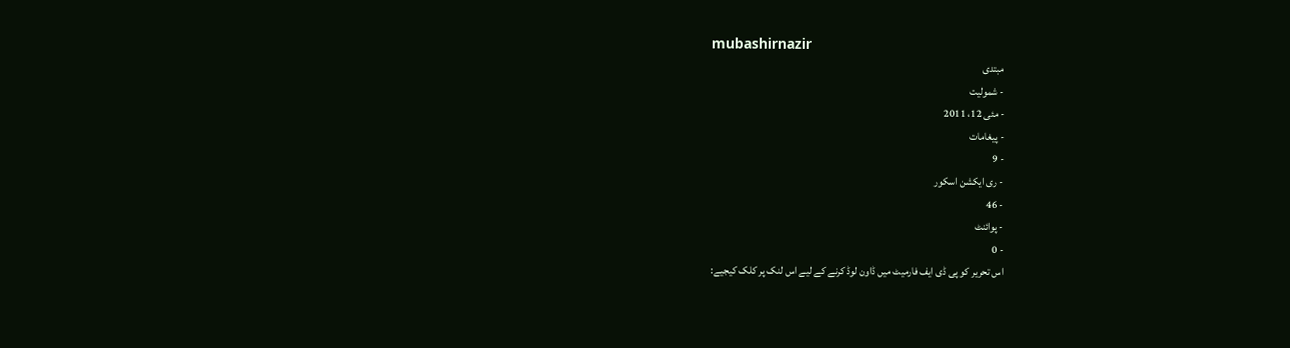mubashirnazir
مبتدی
- شمولیت
- مئی 12، 2011
- پیغامات
- 9
- ری ایکشن اسکور
- 46
- پوائنٹ
- 0
اس تحریر کو پی ڈی ایف فارمیٹ میں ڈاون لوڈ کرنے کے لیے اس لنک پر کلک کیجیے: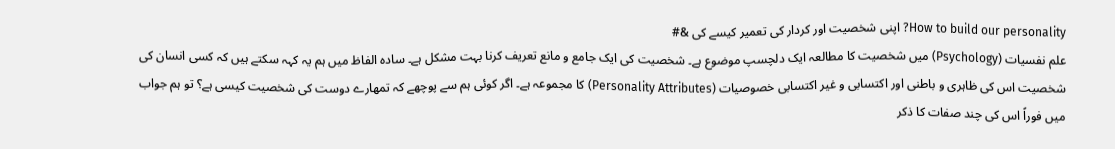How to build our personality? اپنی شخصیت اور کردار کی تعمیر کیسے کی &#
علم نفسیات (Psychology) میں شخصیت کا مطالعہ ایک دلچسپ موضوع ہے۔ شخصیت کی ایک جامع و مانع تعریف کرنا بہت مشکل ہے۔ سادہ الفاظ میں ہم یہ کہہ سکتے ہیں کہ کسی انسان کی شخصیت اس کی ظاہری و باطنی اور اکتسابی و غیر اکتسابی خصوصیات (Personality Attributes) کا مجموعہ ہے۔ اگر کوئی ہم سے پوچھے کہ تمھارے دوست کی شخصیت کیسی ہے؟ تو ہم جواب میں فوراً اس کی چند صفات کا ذکر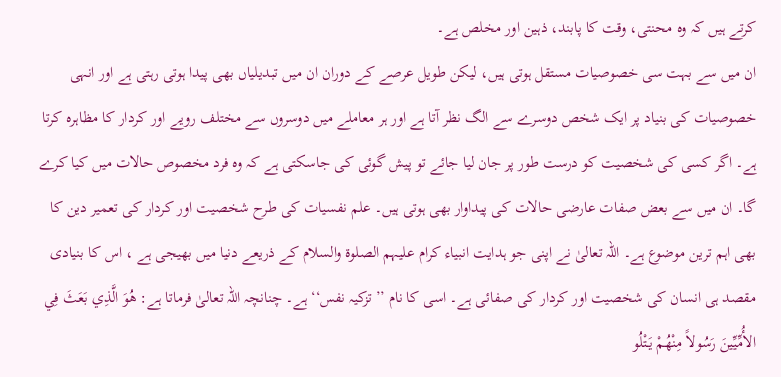کرتے ہیں کہ وہ محنتی، وقت کا پابند، ذہین اور مخلص ہے۔
ان میں سے بہت سی خصوصیات مستقل ہوتی ہیں، لیکن طویل عرصے کے دوران ان میں تبدیلیاں بھی پیدا ہوتی رہتی ہے اور انہی خصوصیات کی بنیاد پر ایک شخص دوسرے سے الگ نظر آتا ہے اور ہر معاملے میں دوسروں سے مختلف رویے اور کردار کا مظاہرہ کرتا ہے۔ اگر کسی کی شخصیت کو درست طور پر جان لیا جائے تو پیش گوئی کی جاسکتی ہے کہ وہ فرد مخصوص حالات میں کیا کرے گا۔ ان میں سے بعض صفات عارضی حالات کی پیداوار بھی ہوتی ہیں۔ علم نفسیات کی طرح شخصیت اور کردار کی تعمیر دین کا بھی اہم ترین موضوع ہے۔ اللہ تعالیٰ نے اپنی جو ہدایت انبیاء کرام علیہم الصلوۃ والسلام کے ذریعے دنیا میں بھیجی ہے ، اس کا بنیادی مقصد ہی انسان کی شخصیت اور کردار کی صفائی ہے۔ اسی کا نام ’’تزکیہ نفس‘‘ ہے۔ چنانچہ اللہ تعالیٰ فرماتا ہے: هُوَ الَّذِي بَعَثَ فِي الأُمِّيِّينَ رَسُولاً مِنْهُمْ يَتْلُو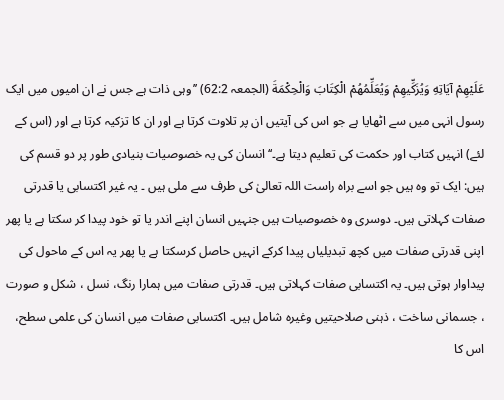عَلَيْهِمْ آيَاتِهِ وَيُزَكِّيهِمْ وَيُعَلِّمُهُمْ الْكِتَابَ وَالْحِكْمَةَ (الجمعہ 62:2) ’’وہی ذات ہے جس نے ان امیوں میں ایک رسول انہی میں سے اٹھایا ہے جو اس کی آیتیں ان پر تلاوت کرتا ہے اور ان کا تزکیہ کرتا ہے اور (اس کے لئے) انہیں کتاب اور حکمت کی تعلیم دیتا ہے۔‘‘ انسان کی یہ خصوصیات بنیادی طور پر دو قسم کی ہیں: ایک تو وہ ہیں جو اسے براہ راست اللہ تعالیٰ کی طرف سے ملی ہیں ۔ یہ غیر اکتسابی یا قدرتی صفات کہلاتی ہیں۔ دوسری وہ خصوصیات ہیں جنہیں انسان اپنے اندر یا تو خود پیدا کر سکتا ہے یا پھر اپنی قدرتی صفات میں کچھ تبدیلیاں پیدا کرکے انہیں حاصل کرسکتا ہے یا پھر یہ اس کے ماحول کی پیداوار ہوتی ہیں۔ یہ اکتسابی صفات کہلاتی ہیں۔ قدرتی صفات میں ہمارا رنگ، نسل ، شکل و صورت ، جسمانی ساخت ، ذہنی صلاحیتیں وغیرہ شامل ہیں۔ اکتسابی صفات میں انسان کی علمی سطح، اس کا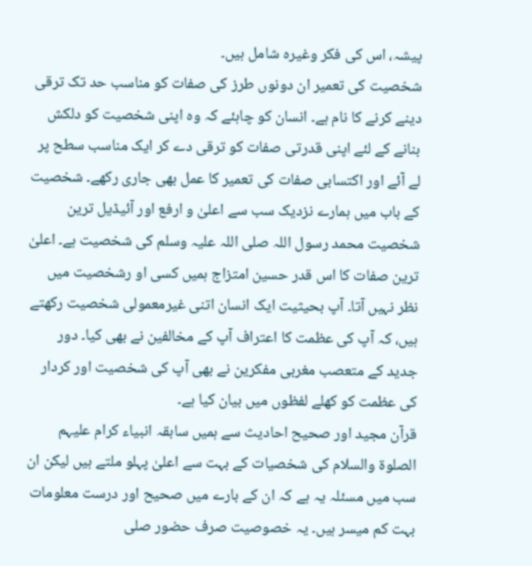پیشہ، اس کی فکر وغیرہ شامل ہیں۔
شخصیت کی تعمیر ان دونوں طرز کی صفات کو مناسب حد تک ترقی دینے کرنے کا نام ہے۔ انسان کو چاہئے کہ وہ اپنی شخصیت کو دلکش بنانے کے لئے اپنی قدرتی صفات کو ترقی دے کر ایک مناسب سطح پر لے آئے اور اکتسابی صفات کی تعمیر کا عمل بھی جاری رکھے۔ شخصیت کے باب میں ہمارے نزدیک سب سے اعلیٰ و ارفع اور آئیڈیل ترین شخصیت محمد رسول اللہ صلی اللہ علیہ وسلم کی شخصیت ہے۔ اعلیٰ ترین صفات کا اس قدر حسین امتزاج ہمیں کسی او رشخصیت میں نظر نہیں آتا۔ آپ بحیثیت ایک انسان اتنی غیرمعمولی شخصیت رکھتے ہیں، کہ آپ کی عظمت کا اعتراف آپ کے مخالفین نے بھی کیا۔ دور جدید کے متعصب مغربی مفکرین نے بھی آپ کی شخصیت اور کردار کی عظمت کو کھلے لفظوں میں بیان کیا ہے۔
قرآن مجید اور صحیح احادیث سے ہمیں سابقہ انبیاء کرام علیہم الصلوۃ والسلام کی شخصیات کے بہت سے اعلیٰ پہلو ملتے ہیں لیکن ان سب میں مسئلہ یہ ہے کہ ان کے بارے میں صحیح اور درست معلومات بہت کم میسر ہیں۔ یہ خصوصیت صرف حضور صلی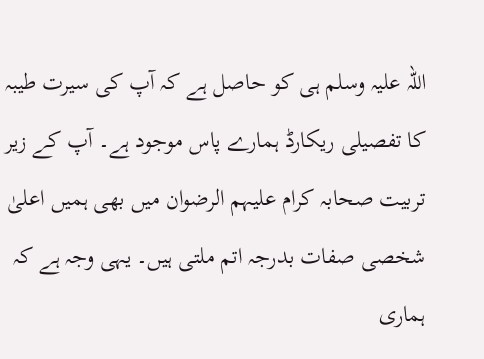اللہ علیہ وسلم ہی کو حاصل ہے کہ آپ کی سیرت طیبہ کا تفصیلی ریکارڈ ہمارے پاس موجود ہے۔ آپ کے زیر تربیت صحابہ کرام علیہم الرضوان میں بھی ہمیں اعلیٰ شخصی صفات بدرجہ اتم ملتی ہیں۔ یہی وجہ ہے کہ ہماری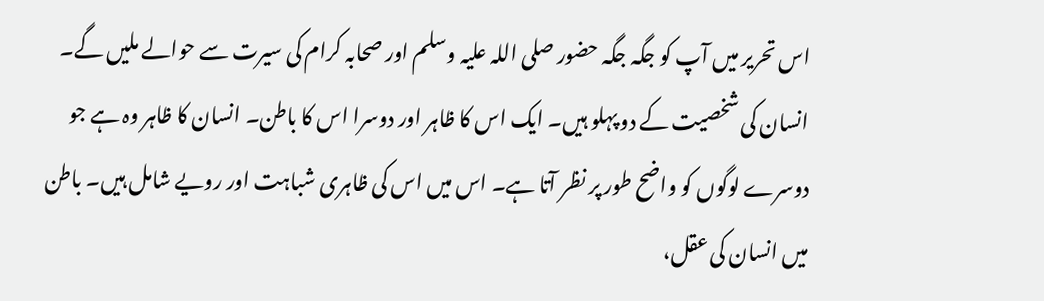اس تحریر میں آپ کو جگہ جگہ حضور صلی اللہ علیہ وسلم اور صحابہ کرام کی سیرت سے حوالے ملیں گے۔ انسان کی شخصیت کے دو پہلو ہیں۔ ایک اس کا ظاہر اور دوسرا اس کا باطن۔ انسان کا ظاہر وہ ہے جو دوسرے لوگوں کو واضح طور پر نظر آتا ہے۔ اس میں اس کی ظاہری شباہت اور رویے شامل ہیں۔ باطن میں انسان کی عقل،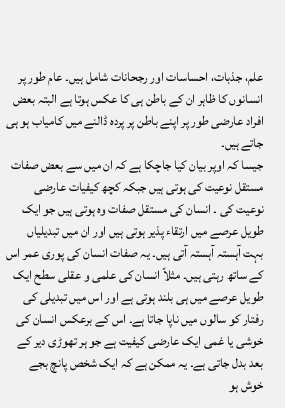علم، جذبات، احساسات اور رجحانات شامل ہیں۔ عام طور پر انسانوں کا ظاہر ان کے باطن ہی کا عکس ہوتا ہے البتہ بعض افراد عارضی طور پر اپنے باطن پر پردہ ڈالنے میں کامیاب ہو ہی جاتے ہیں۔
جیسا کہ اوپر بیان کیا جاچکا ہے کہ ان میں سے بعض صفات مستقل نوعیت کی ہوتی ہیں جبکہ کچھ کیفیات عارضی نوعیت کی ۔ انسان کی مستقل صفات وہ ہوتی ہیں جو ایک طویل عرصے میں ارتقاء پذیر ہوتی ہیں اور ان میں تبدیلیاں بہت آہستہ آہستہ آتی ہیں۔ یہ صفات انسان کی پوری عمر اس کے ساتھ رہتی ہیں۔ مثلاً انسان کی علمی و عقلی سطح ایک طویل عرصے میں ہی بلند ہوتی ہے اور اس میں تبدیلی کی رفتار کو سالوں میں ناپا جاتا ہے۔ اس کے برعکس انسان کی خوشی یا غمی ایک عارضی کیفیت ہے جو ہر تھوڑی دیر کے بعد بدل جاتی ہے۔ یہ ممکن ہے کہ ایک شخص پانچ بجے خوش ہو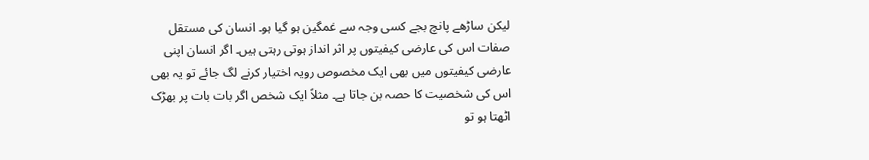لیکن ساڑھے پانچ بجے کسی وجہ سے غمگین ہو گیا ہو۔ انسان کی مستقل صفات اس کی عارضی کیفیتوں پر اثر انداز ہوتی رہتی ہیں۔ اگر انسان اپنی عارضی کیفیتوں میں بھی ایک مخصوص رویہ اختیار کرنے لگ جائے تو یہ بھی اس کی شخصیت کا حصہ بن جاتا ہے۔ مثلاً ایک شخص اگر بات بات پر بھڑک اٹھتا ہو تو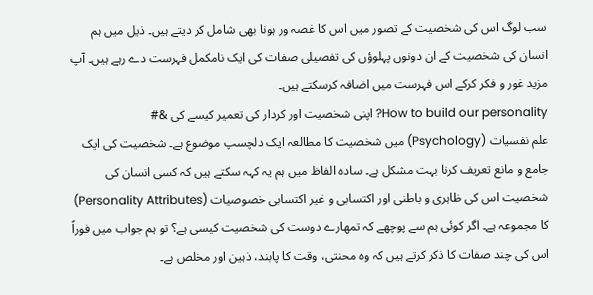سب لوگ اس کی شخصیت کے تصور میں اس کا غصہ ور ہونا بھی شامل کر دیتے ہیں۔ ذیل میں ہم انسان کی شخصیت کے ان دونوں پہلوؤں کی تفصیلی صفات کی ایک نامکمل فہرست دے رہے ہیں۔ آپ مزید غور و فکر کرکے اس فہرست میں اضافہ کرسکتے ہیں۔
How to build our personality? اپنی شخصیت اور کردار کی تعمیر کیسے کی &#
علم نفسیات (Psychology) میں شخصیت کا مطالعہ ایک دلچسپ موضوع ہے۔ شخصیت کی ایک جامع و مانع تعریف کرنا بہت مشکل ہے۔ سادہ الفاظ میں ہم یہ کہہ سکتے ہیں کہ کسی انسان کی شخصیت اس کی ظاہری و باطنی اور اکتسابی و غیر اکتسابی خصوصیات (Personality Attributes) کا مجموعہ ہے۔ اگر کوئی ہم سے پوچھے کہ تمھارے دوست کی شخصیت کیسی ہے؟ تو ہم جواب میں فوراً اس کی چند صفات کا ذکر کرتے ہیں کہ وہ محنتی، وقت کا پابند، ذہین اور مخلص ہے۔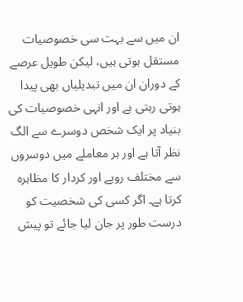ان میں سے بہت سی خصوصیات مستقل ہوتی ہیں، لیکن طویل عرصے کے دوران ان میں تبدیلیاں بھی پیدا ہوتی رہتی ہے اور انہی خصوصیات کی بنیاد پر ایک شخص دوسرے سے الگ نظر آتا ہے اور ہر معاملے میں دوسروں سے مختلف رویے اور کردار کا مظاہرہ کرتا ہے۔ اگر کسی کی شخصیت کو درست طور پر جان لیا جائے تو پیش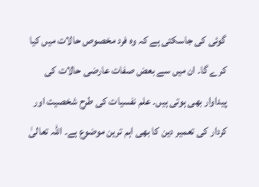گوئی کی جاسکتی ہے کہ وہ فرد مخصوص حالات میں کیا کرے گا۔ ان میں سے بعض صفات عارضی حالات کی پیداوار بھی ہوتی ہیں۔ علم نفسیات کی طرح شخصیت اور کردار کی تعمیر دین کا بھی اہم ترین موضوع ہے۔ اللہ تعالیٰ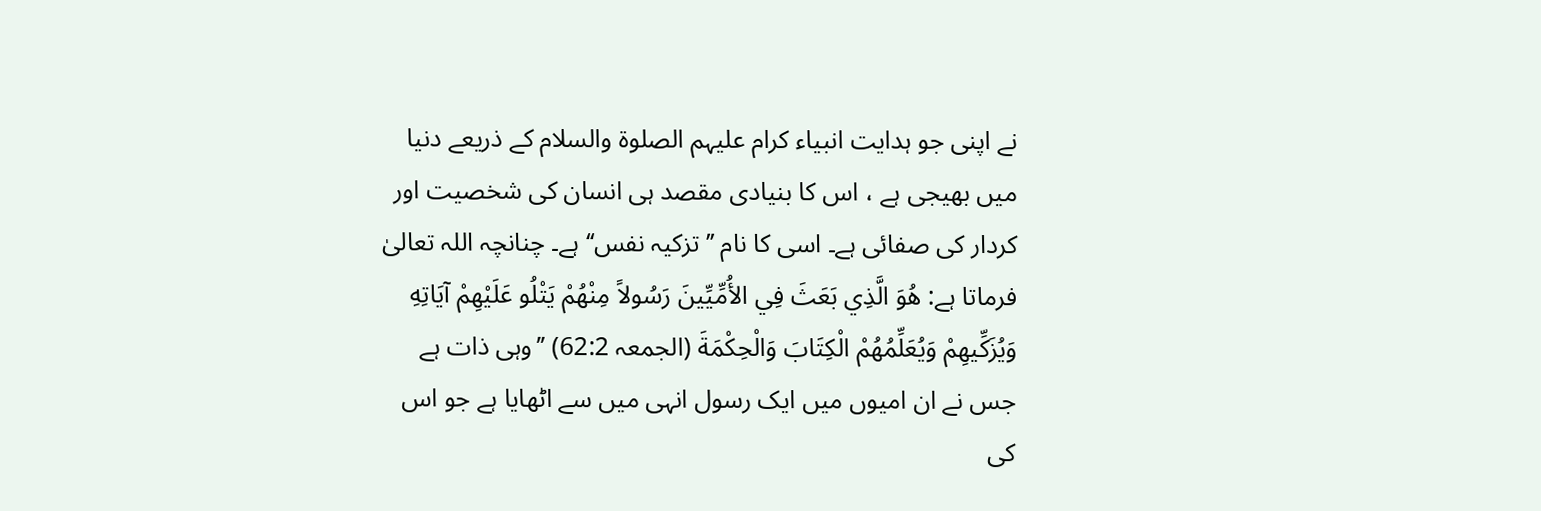نے اپنی جو ہدایت انبیاء کرام علیہم الصلوۃ والسلام کے ذریعے دنیا میں بھیجی ہے ، اس کا بنیادی مقصد ہی انسان کی شخصیت اور کردار کی صفائی ہے۔ اسی کا نام ’’تزکیہ نفس‘‘ ہے۔ چنانچہ اللہ تعالیٰ فرماتا ہے: هُوَ الَّذِي بَعَثَ فِي الأُمِّيِّينَ رَسُولاً مِنْهُمْ يَتْلُو عَلَيْهِمْ آيَاتِهِ وَيُزَكِّيهِمْ وَيُعَلِّمُهُمْ الْكِتَابَ وَالْحِكْمَةَ (الجمعہ 62:2) ’’وہی ذات ہے جس نے ان امیوں میں ایک رسول انہی میں سے اٹھایا ہے جو اس کی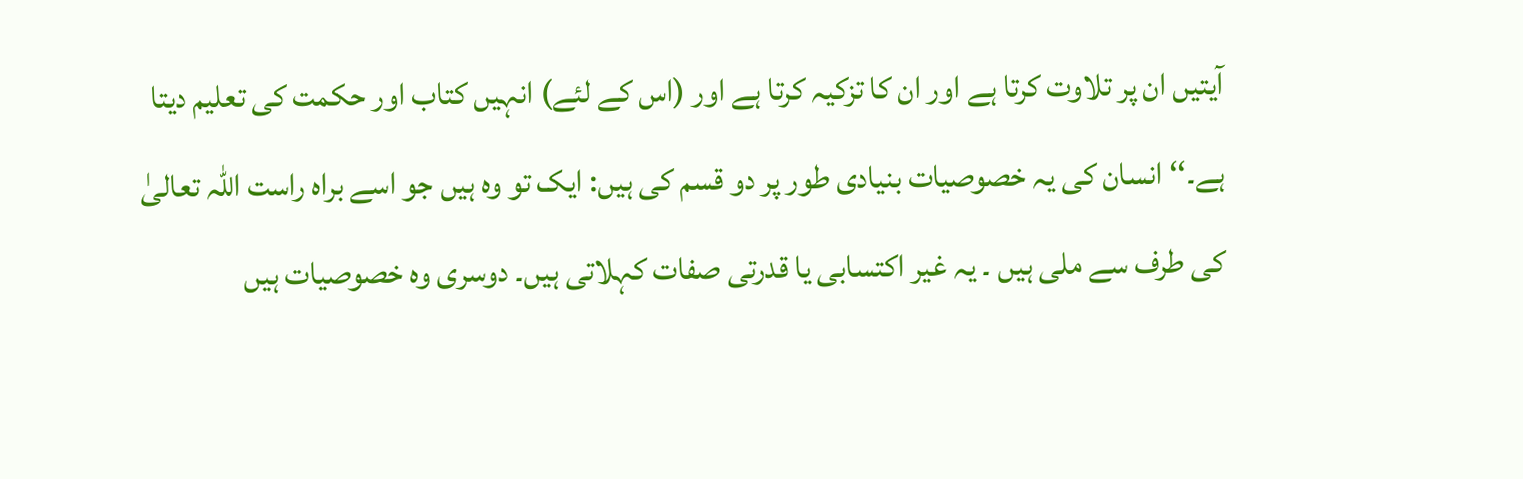آیتیں ان پر تلاوت کرتا ہے اور ان کا تزکیہ کرتا ہے اور (اس کے لئے) انہیں کتاب اور حکمت کی تعلیم دیتا ہے۔‘‘ انسان کی یہ خصوصیات بنیادی طور پر دو قسم کی ہیں: ایک تو وہ ہیں جو اسے براہ راست اللہ تعالیٰ کی طرف سے ملی ہیں ۔ یہ غیر اکتسابی یا قدرتی صفات کہلاتی ہیں۔ دوسری وہ خصوصیات ہیں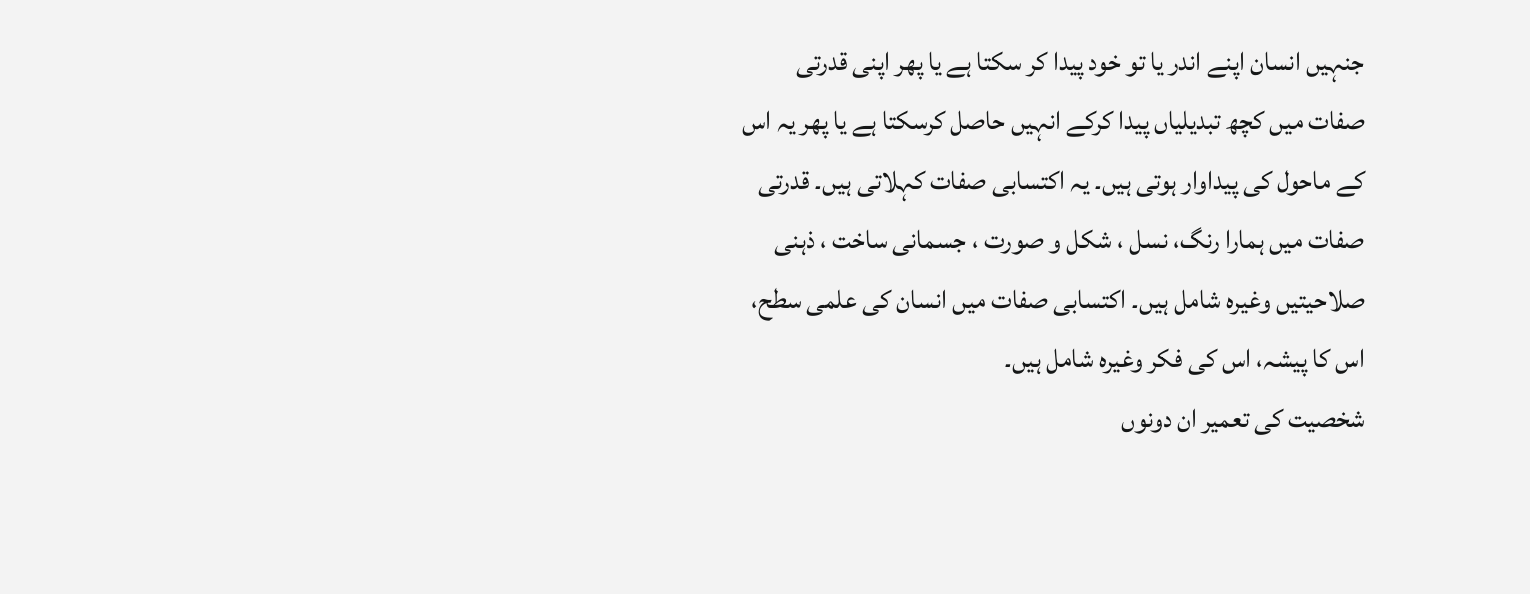جنہیں انسان اپنے اندر یا تو خود پیدا کر سکتا ہے یا پھر اپنی قدرتی صفات میں کچھ تبدیلیاں پیدا کرکے انہیں حاصل کرسکتا ہے یا پھر یہ اس کے ماحول کی پیداوار ہوتی ہیں۔ یہ اکتسابی صفات کہلاتی ہیں۔ قدرتی صفات میں ہمارا رنگ، نسل ، شکل و صورت ، جسمانی ساخت ، ذہنی صلاحیتیں وغیرہ شامل ہیں۔ اکتسابی صفات میں انسان کی علمی سطح، اس کا پیشہ، اس کی فکر وغیرہ شامل ہیں۔
شخصیت کی تعمیر ان دونوں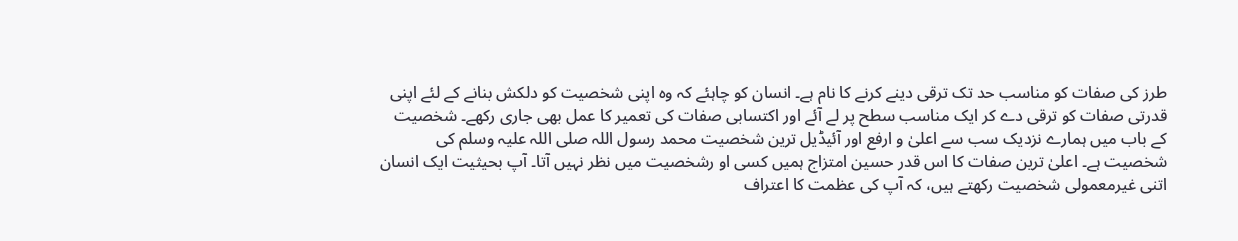طرز کی صفات کو مناسب حد تک ترقی دینے کرنے کا نام ہے۔ انسان کو چاہئے کہ وہ اپنی شخصیت کو دلکش بنانے کے لئے اپنی قدرتی صفات کو ترقی دے کر ایک مناسب سطح پر لے آئے اور اکتسابی صفات کی تعمیر کا عمل بھی جاری رکھے۔ شخصیت کے باب میں ہمارے نزدیک سب سے اعلیٰ و ارفع اور آئیڈیل ترین شخصیت محمد رسول اللہ صلی اللہ علیہ وسلم کی شخصیت ہے۔ اعلیٰ ترین صفات کا اس قدر حسین امتزاج ہمیں کسی او رشخصیت میں نظر نہیں آتا۔ آپ بحیثیت ایک انسان اتنی غیرمعمولی شخصیت رکھتے ہیں، کہ آپ کی عظمت کا اعتراف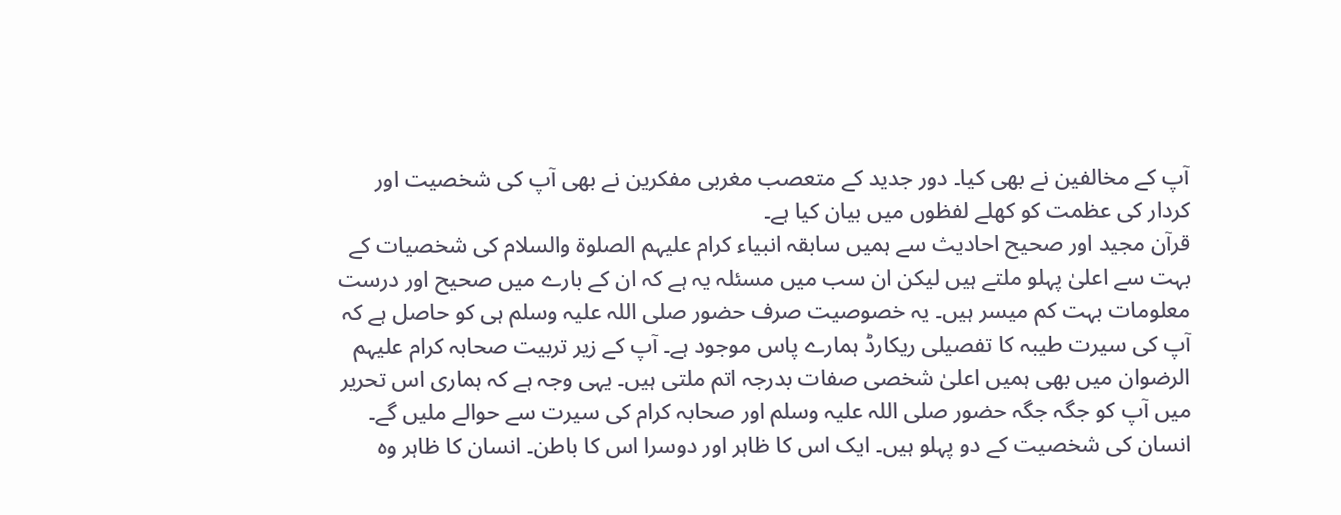آپ کے مخالفین نے بھی کیا۔ دور جدید کے متعصب مغربی مفکرین نے بھی آپ کی شخصیت اور کردار کی عظمت کو کھلے لفظوں میں بیان کیا ہے۔
قرآن مجید اور صحیح احادیث سے ہمیں سابقہ انبیاء کرام علیہم الصلوۃ والسلام کی شخصیات کے بہت سے اعلیٰ پہلو ملتے ہیں لیکن ان سب میں مسئلہ یہ ہے کہ ان کے بارے میں صحیح اور درست معلومات بہت کم میسر ہیں۔ یہ خصوصیت صرف حضور صلی اللہ علیہ وسلم ہی کو حاصل ہے کہ آپ کی سیرت طیبہ کا تفصیلی ریکارڈ ہمارے پاس موجود ہے۔ آپ کے زیر تربیت صحابہ کرام علیہم الرضوان میں بھی ہمیں اعلیٰ شخصی صفات بدرجہ اتم ملتی ہیں۔ یہی وجہ ہے کہ ہماری اس تحریر میں آپ کو جگہ جگہ حضور صلی اللہ علیہ وسلم اور صحابہ کرام کی سیرت سے حوالے ملیں گے۔ انسان کی شخصیت کے دو پہلو ہیں۔ ایک اس کا ظاہر اور دوسرا اس کا باطن۔ انسان کا ظاہر وہ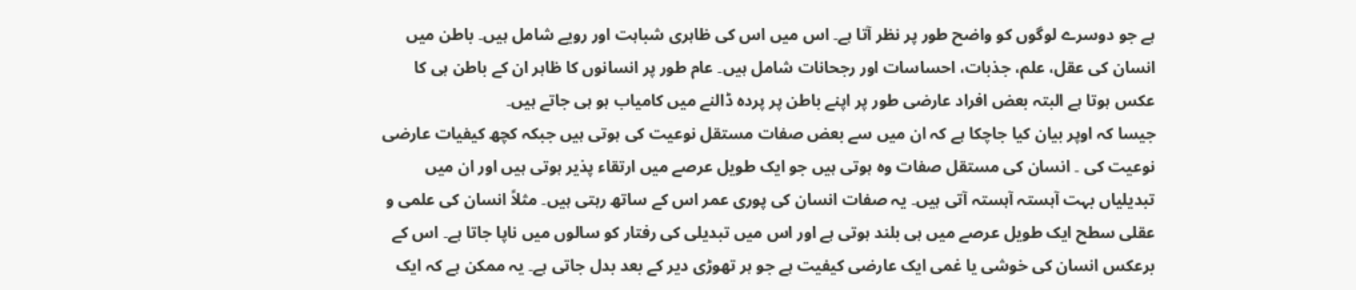ہے جو دوسرے لوگوں کو واضح طور پر نظر آتا ہے۔ اس میں اس کی ظاہری شباہت اور رویے شامل ہیں۔ باطن میں انسان کی عقل، علم، جذبات، احساسات اور رجحانات شامل ہیں۔ عام طور پر انسانوں کا ظاہر ان کے باطن ہی کا عکس ہوتا ہے البتہ بعض افراد عارضی طور پر اپنے باطن پر پردہ ڈالنے میں کامیاب ہو ہی جاتے ہیں۔
جیسا کہ اوپر بیان کیا جاچکا ہے کہ ان میں سے بعض صفات مستقل نوعیت کی ہوتی ہیں جبکہ کچھ کیفیات عارضی نوعیت کی ۔ انسان کی مستقل صفات وہ ہوتی ہیں جو ایک طویل عرصے میں ارتقاء پذیر ہوتی ہیں اور ان میں تبدیلیاں بہت آہستہ آہستہ آتی ہیں۔ یہ صفات انسان کی پوری عمر اس کے ساتھ رہتی ہیں۔ مثلاً انسان کی علمی و عقلی سطح ایک طویل عرصے میں ہی بلند ہوتی ہے اور اس میں تبدیلی کی رفتار کو سالوں میں ناپا جاتا ہے۔ اس کے برعکس انسان کی خوشی یا غمی ایک عارضی کیفیت ہے جو ہر تھوڑی دیر کے بعد بدل جاتی ہے۔ یہ ممکن ہے کہ ایک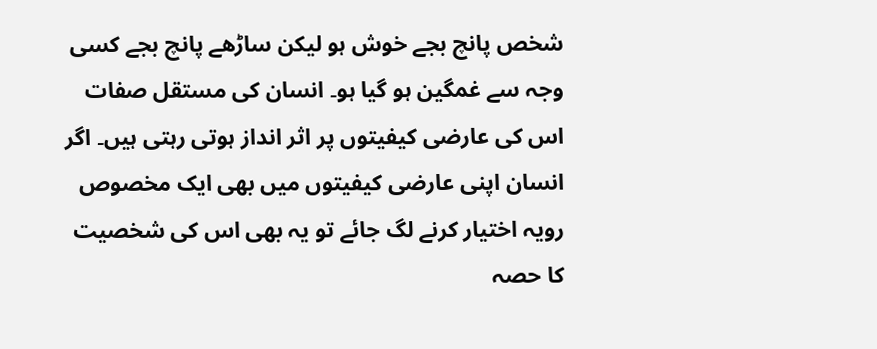شخص پانچ بجے خوش ہو لیکن ساڑھے پانچ بجے کسی وجہ سے غمگین ہو گیا ہو۔ انسان کی مستقل صفات اس کی عارضی کیفیتوں پر اثر انداز ہوتی رہتی ہیں۔ اگر انسان اپنی عارضی کیفیتوں میں بھی ایک مخصوص رویہ اختیار کرنے لگ جائے تو یہ بھی اس کی شخصیت کا حصہ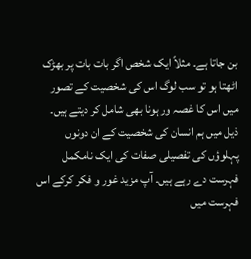بن جاتا ہے۔ مثلاً ایک شخص اگر بات بات پر بھڑک اٹھتا ہو تو سب لوگ اس کی شخصیت کے تصور میں اس کا غصہ ور ہونا بھی شامل کر دیتے ہیں۔ ذیل میں ہم انسان کی شخصیت کے ان دونوں پہلوؤں کی تفصیلی صفات کی ایک نامکمل فہرست دے رہے ہیں۔ آپ مزید غور و فکر کرکے اس فہرست میں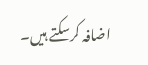اضافہ کرسکتے ہیں۔